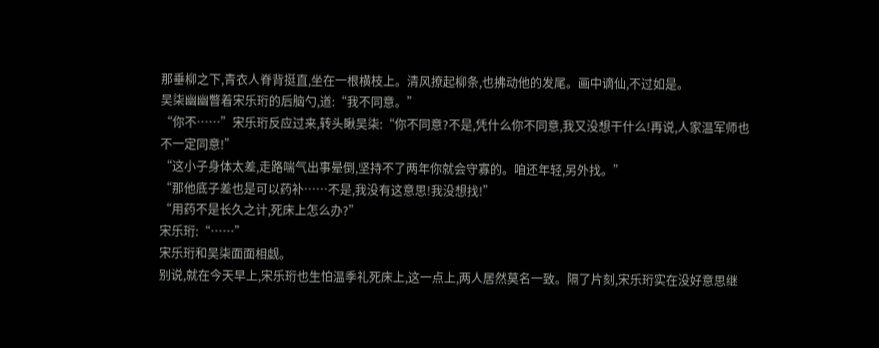那垂柳之下,青衣人脊背挺直,坐在一根横枝上。清风撩起柳条,也拂动他的发尾。画中谪仙,不过如是。
吴柒幽幽瞥着宋乐珩的后脑勺,道:“我不同意。”
“你不……”宋乐珩反应过来,转头瞅吴柒:“你不同意?不是,凭什么你不同意,我又没想干什么!再说,人家温军师也不一定同意!”
“这小子身体太差,走路喘气出事晕倒,坚持不了两年你就会守寡的。咱还年轻,另外找。”
“那他底子差也是可以药补……不是,我没有这意思!我没想找!”
“用药不是长久之计,死床上怎么办?”
宋乐珩:“……”
宋乐珩和吴柒面面相觑。
别说,就在今天早上,宋乐珩也生怕温季礼死床上,这一点上,两人居然莫名一致。隔了片刻,宋乐珩实在没好意思继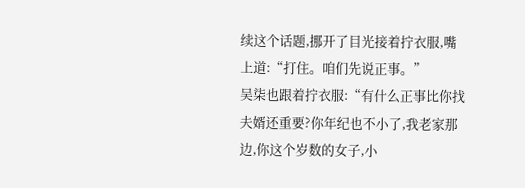续这个话题,挪开了目光接着拧衣服,嘴上道:“打住。咱们先说正事。”
吴柒也跟着拧衣服:“有什么正事比你找夫婿还重要?你年纪也不小了,我老家那边,你这个岁数的女子,小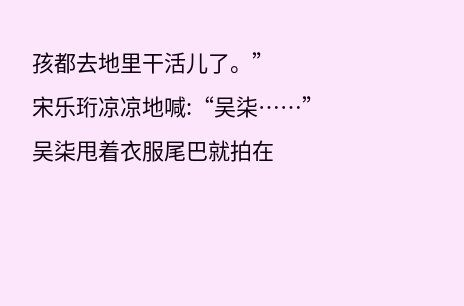孩都去地里干活儿了。”
宋乐珩凉凉地喊:“吴柒……”
吴柒甩着衣服尾巴就拍在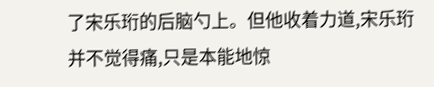了宋乐珩的后脑勺上。但他收着力道,宋乐珩并不觉得痛,只是本能地惊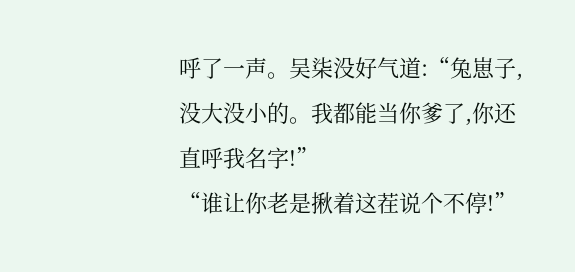呼了一声。吴柒没好气道:“兔崽子,没大没小的。我都能当你爹了,你还直呼我名字!”
“谁让你老是揪着这茬说个不停!”